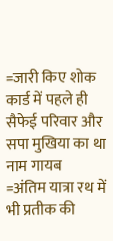=जारी किए शोक कार्ड में पहले ही सैफेई परिवार और सपा मुखिया का था नाम गायब
=अंतिम यात्रा रथ में भी प्रतीक की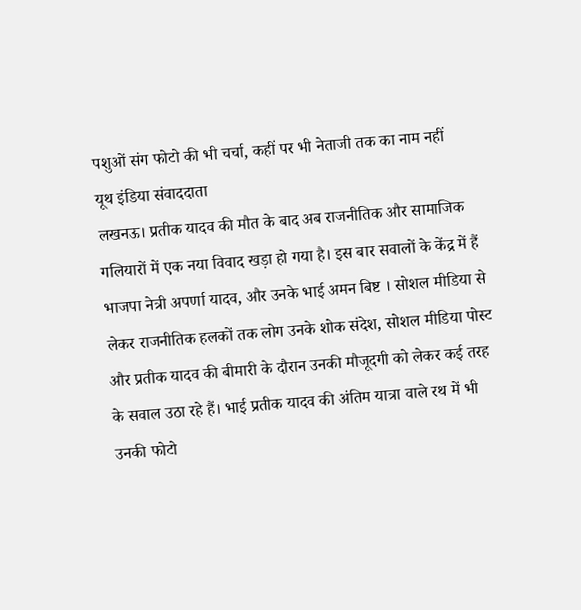पशुओं संग फोटो की भी चर्चा, कहीं पर भी नेताजी तक का नाम नहीं
यूथ इंडिया संवाददाता
लखनऊ। प्रतीक यादव की मौत के बाद अब राजनीतिक और सामाजिक गलियारों में एक नया विवाद खड़ा हो गया है। इस बार सवालों के केंद्र में हैं भाजपा नेत्री अपर्णा यादव, और उनके भाई अमन बिष्ट । सोशल मीडिया से लेकर राजनीतिक हलकों तक लोग उनके शोक संदेश, सोशल मीडिया पोस्ट और प्रतीक यादव की बीमारी के दौरान उनकी मौजूदगी को लेकर कई तरह के सवाल उठा रहे हैं। भाई प्रतीक यादव की अंतिम यात्रा वाले रथ में भी उनकी फोटो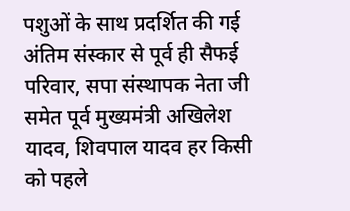पशुओं के साथ प्रदर्शित की गई अंतिम संस्कार से पूर्व ही सैफई परिवार, सपा संस्थापक नेता जी समेत पूर्व मुख्यमंत्री अखिलेश यादव, शिवपाल यादव हर किसी को पहले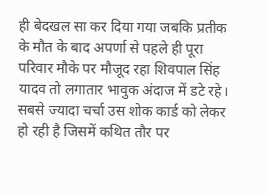ही बेदखल सा कर दिया गया जबकि प्रतीक के मौत के बाद अपर्णा से पहले ही पूरा परिवार मौके पर मौजूद रहा शिवपाल सिंह यादव तो लगातार भावुक अंदाज में डटे रहे।
सबसे ज्यादा चर्चा उस शोक कार्ड को लेकर हो रही है जिसमें कथित तौर पर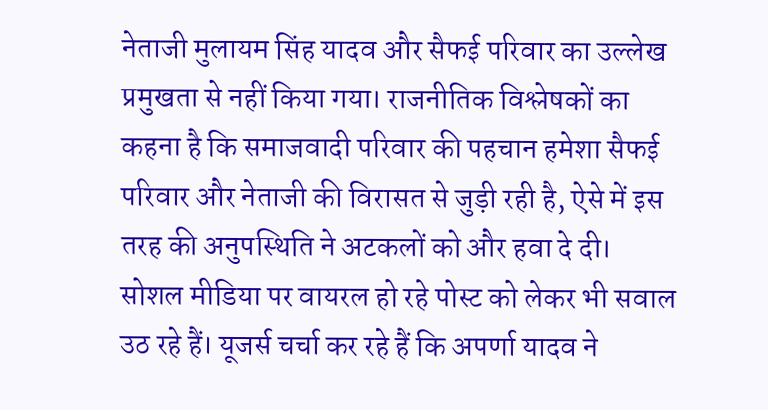नेताजी मुलायम सिंह यादव और सैफई परिवार का उल्लेख प्रमुखता से नहीं किया गया। राजनीतिक विश्लेषकों का कहना है कि समाजवादी परिवार की पहचान हमेशा सैफई परिवार और नेताजी की विरासत से जुड़ी रही है, ऐसे में इस तरह की अनुपस्थिति ने अटकलों को और हवा दे दी।
सोशल मीडिया पर वायरल हो रहे पोस्ट को लेकर भी सवाल उठ रहे हैं। यूजर्स चर्चा कर रहे हैं कि अपर्णा यादव ने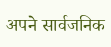अपने सार्वजनिक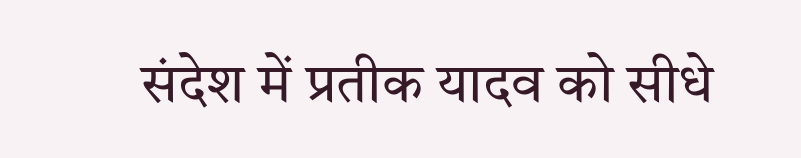संदेश में प्रतीक यादव को सीधे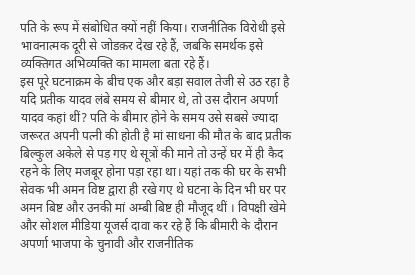पति के रूप में संबोधित क्यों नहीं किया। राजनीतिक विरोधी इसे भावनात्मक दूरी से जोडक़र देख रहे हैं, जबकि समर्थक इसे व्यक्तिगत अभिव्यक्ति का मामला बता रहे हैं।
इस पूरे घटनाक्रम के बीच एक और बड़ा सवाल तेजी से उठ रहा है यदि प्रतीक यादव लंबे समय से बीमार थे, तो उस दौरान अपर्णा यादव कहां थीं? पति के बीमार होने के समय उसे सबसे ज्यादा जरूरत अपनी पत्नी की होती है मां साधना की मौत के बाद प्रतीक बिल्कुल अकेले से पड़ गए थे सूत्रों की माने तो उन्हें घर में ही कैद रहने के लिए मजबूर होना पड़ा रहा था। यहां तक की घर के सभी सेवक भी अमन विष्ट द्वारा ही रखे गए थे घटना के दिन भी घर पर अमन बिष्ट और उनकी मां अम्बी बिष्ट ही मौजूद थीं । विपक्षी खेमे और सोशल मीडिया यूजर्स दावा कर रहे हैं कि बीमारी के दौरान अपर्णा भाजपा के चुनावी और राजनीतिक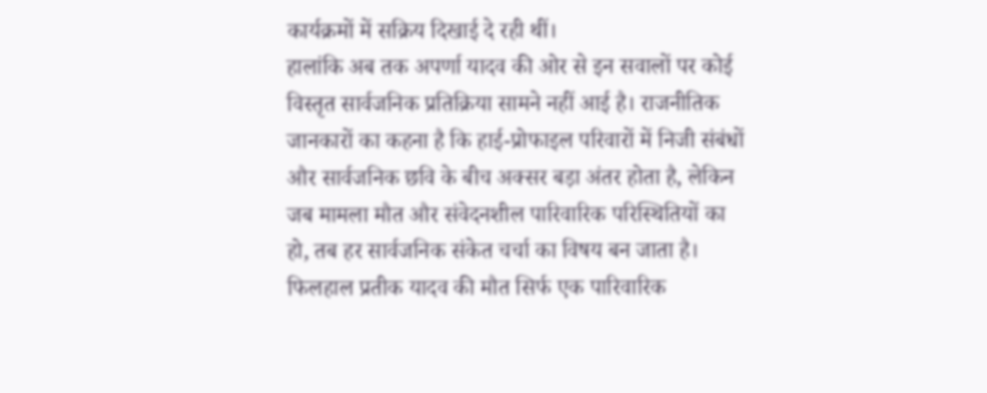कार्यक्रमों में सक्रिय दिखाई दे रही थीं।
हालांकि अब तक अपर्णा यादव की ओर से इन सवालों पर कोई विस्तृत सार्वजनिक प्रतिक्रिया सामने नहीं आई है। राजनीतिक जानकारों का कहना है कि हाई-प्रोफाइल परिवारों में निजी संबंधों और सार्वजनिक छवि के बीच अक्सर बड़ा अंतर होता है, लेकिन जब मामला मौत और संवेदनशील पारिवारिक परिस्थितियों का हो, तब हर सार्वजनिक संकेत चर्चा का विषय बन जाता है।
फिलहाल प्रतीक यादव की मौत सिर्फ एक पारिवारिक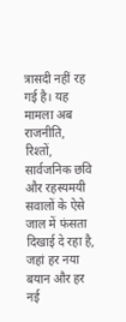त्रासदी नहीं रह गई है। यह मामला अब राजनीति, रिश्तों, सार्वजनिक छवि और रहस्यमयी सवालों के ऐसे जाल में फंसता दिखाई दे रहा है, जहां हर नया बयान और हर नई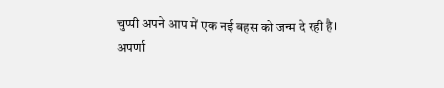चुप्पी अपने आप में एक नई बहस को जन्म दे रही है।
अपर्णा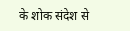के शोक संदेश से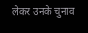लेकर उनके चुनाव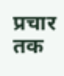प्रचार तक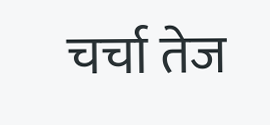चर्चा तेज